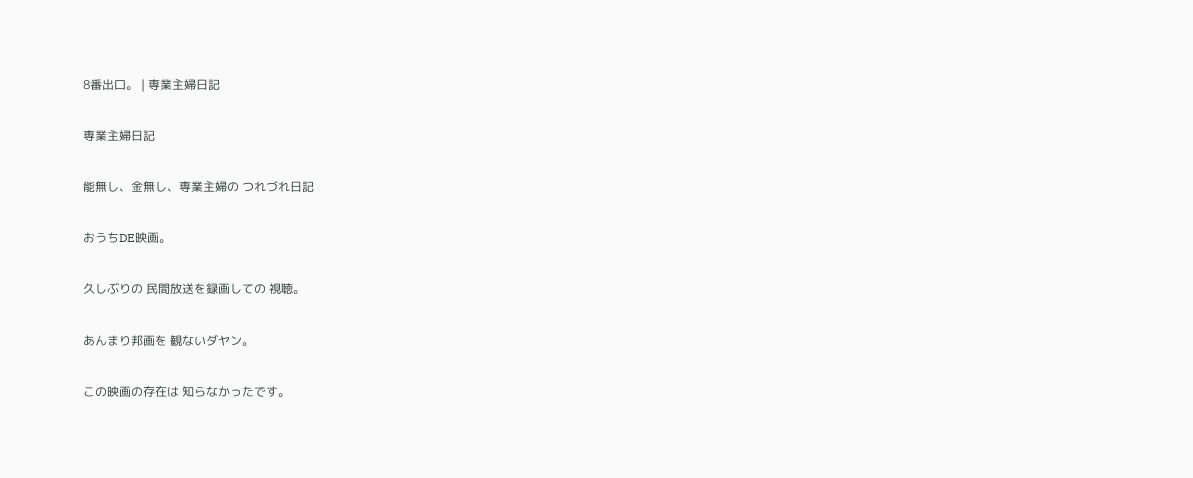8番出口。 | 専業主婦日記

専業主婦日記

能無し、金無し、専業主婦の つれづれ日記

おうちDE映画。

久しぶりの 民間放送を録画しての 視聴。

あんまり邦画を 観ないダヤン。

この映画の存在は 知らなかったです。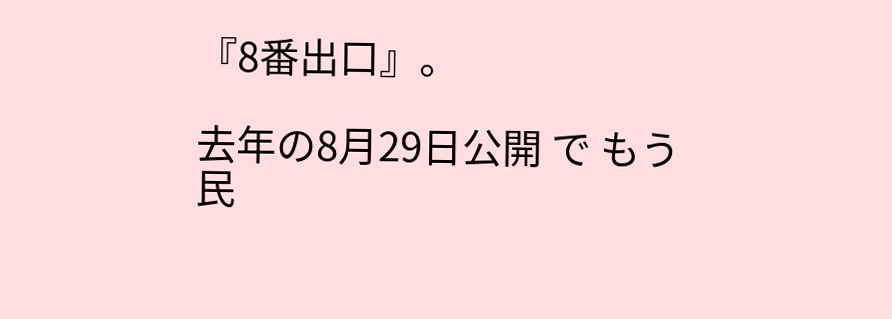『8番出口』。

去年の8月29日公開 で もう 民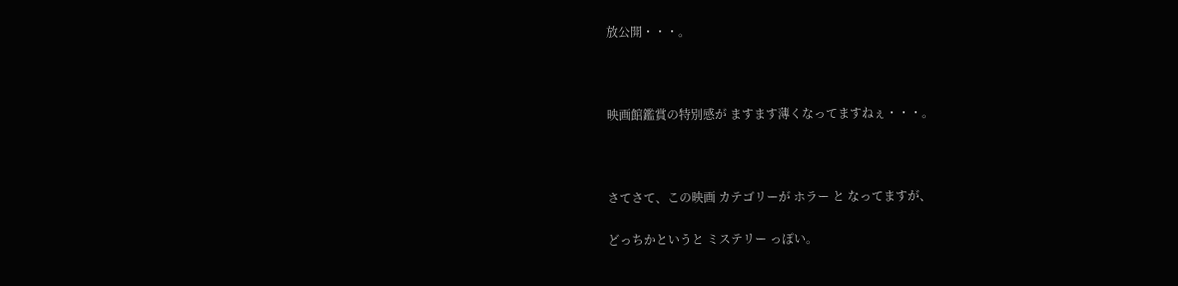放公開・・・。



映画館鑑賞の特別感が ますます薄くなってますねぇ・・・。



さてさて、この映画 カテゴリーが ホラー と なってますが、

どっちかというと ミステリー っぽい。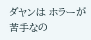ダヤンは ホラーが苦手なの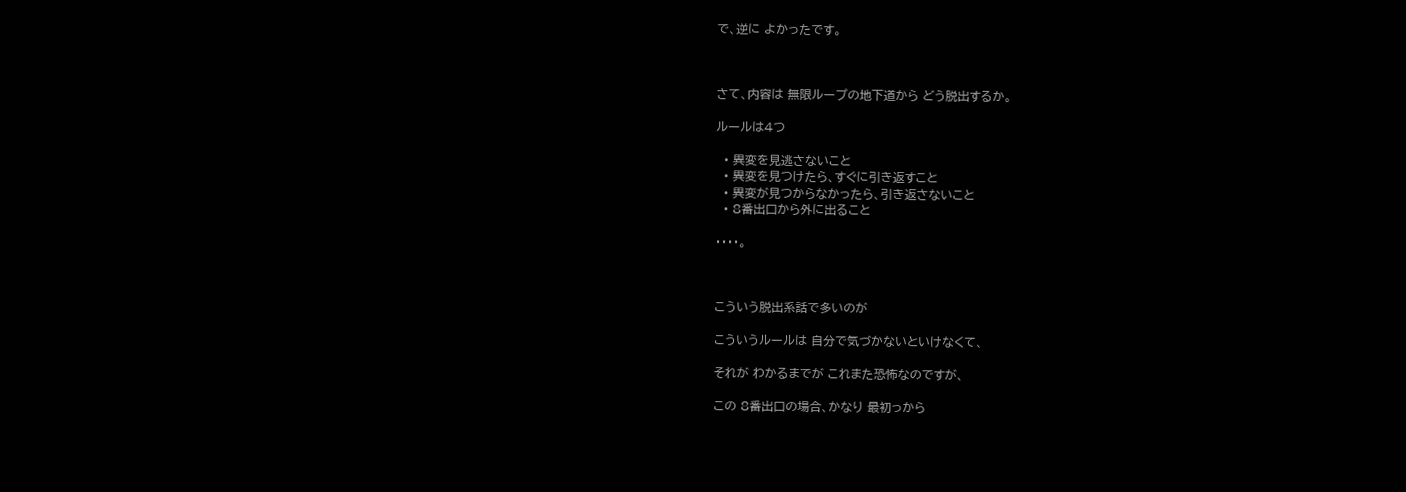で、逆に よかったです。



さて、内容は 無限ループの地下道から どう脱出するか。

ルールは4つ

  • 異変を見逃さないこと
  • 異変を見つけたら、すぐに引き返すこと
  • 異変が見つからなかったら、引き返さないこと
  • 8番出口から外に出ること

・・・・。



こういう脱出系話で多いのが

こういうルールは 自分で気づかないといけなくて、

それが わかるまでが これまた恐怖なのですが、

この 8番出口の場合、かなり 最初っから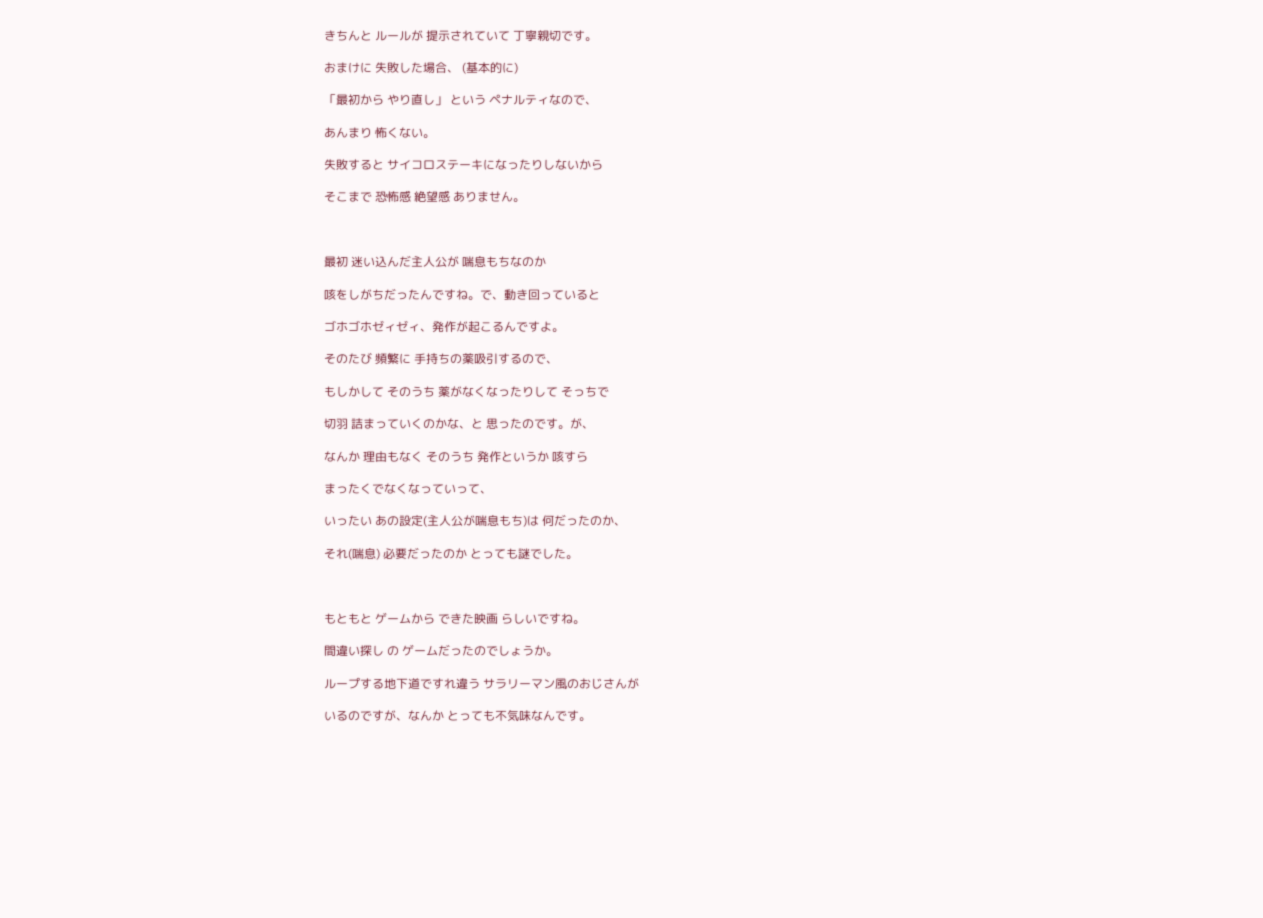きちんと ルールが 提示されていて 丁寧親切です。

おまけに 失敗した場合、 (基本的に)

「最初から やり直し」 という ペナルティなので、

あんまり 怖くない。

失敗すると サイコロステーキになったりしないから

そこまで 恐怖感 絶望感 ありません。



最初 迷い込んだ主人公が 喘息もちなのか

咳をしがちだったんですね。で、動き回っていると

ゴホゴホゼィゼィ、発作が起こるんですよ。

そのたび 頻繁に 手持ちの薬吸引するので、

もしかして そのうち 薬がなくなったりして そっちで

切羽 詰まっていくのかな、と 思ったのです。が、

なんか 理由もなく そのうち 発作というか 咳すら

まったくでなくなっていって、

いったい あの設定(主人公が喘息もち)は 何だったのか、

それ(喘息) 必要だったのか とっても謎でした。



もともと ゲームから できた映画 らしいですね。

間違い探し の ゲームだったのでしょうか。

ループする地下道ですれ違う サラリーマン風のおじさんが

いるのですが、なんか とっても不気味なんです。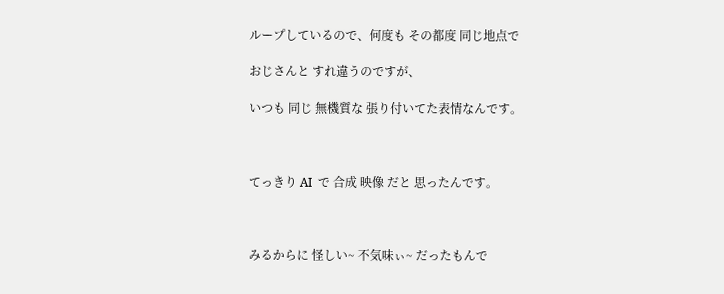ループしているので、何度も その都度 同じ地点で

おじさんと すれ違うのですが、

いつも 同じ 無機質な 張り付いてた表情なんです。



てっきり AI  で 合成 映像 だと 思ったんです。



みるからに 怪しい~ 不気味ぃ~ だったもんで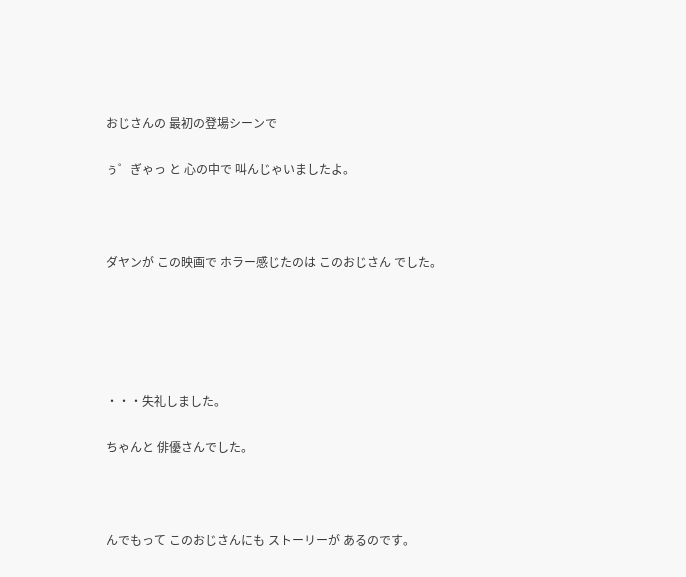おじさんの 最初の登場シーンで

ぅ゜ぎゃっ と 心の中で 叫んじゃいましたよ。



ダヤンが この映画で ホラー感じたのは このおじさん でした。





・・・失礼しました。

ちゃんと 俳優さんでした。



んでもって このおじさんにも ストーリーが あるのです。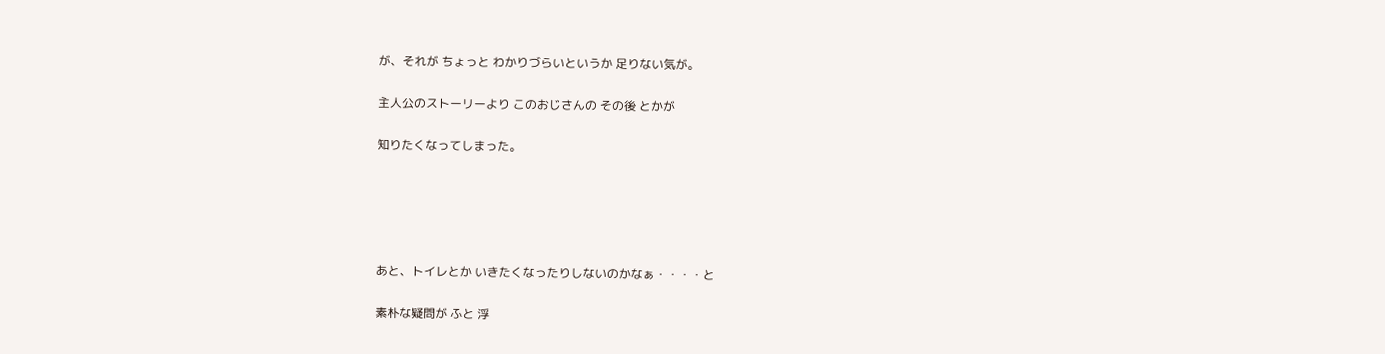が、それが ちょっと わかりづらいというか 足りない気が。

主人公のストーリーより このおじさんの その後 とかが

知りたくなってしまった。





あと、トイレとか いきたくなったりしないのかなぁ・・・・と

素朴な疑問が ふと 浮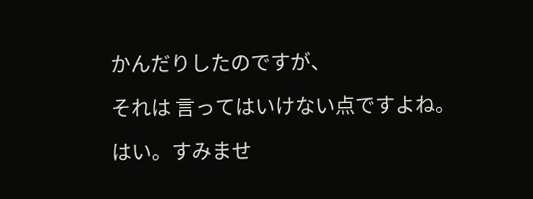かんだりしたのですが、

それは 言ってはいけない点ですよね。

はい。すみませ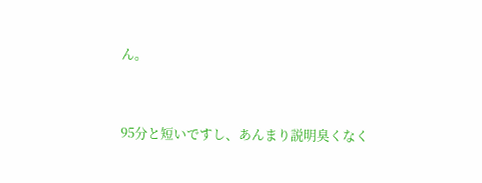ん。



95分と短いですし、あんまり説明臭くなく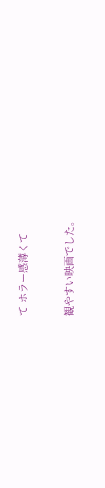て ホラー感薄くて

観やすい映画でした。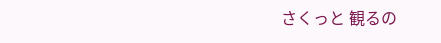さくっと 観るの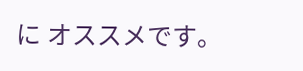に オススメです。